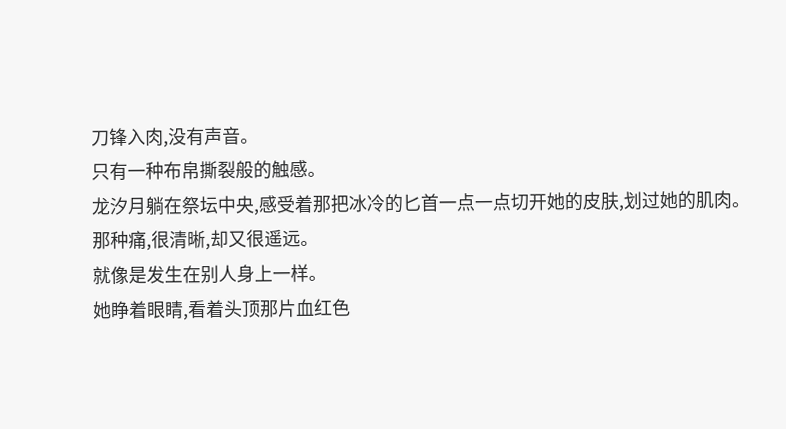刀锋入肉,没有声音。
只有一种布帛撕裂般的触感。
龙汐月躺在祭坛中央,感受着那把冰冷的匕首一点一点切开她的皮肤,划过她的肌肉。
那种痛,很清晰,却又很遥远。
就像是发生在别人身上一样。
她睁着眼睛,看着头顶那片血红色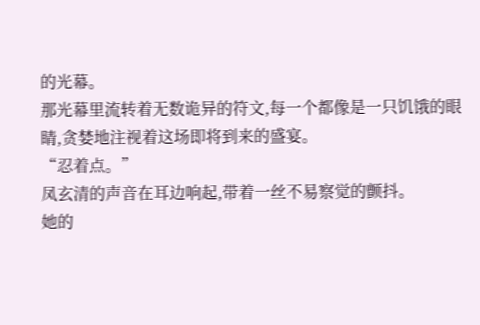的光幕。
那光幕里流转着无数诡异的符文,每一个都像是一只饥饿的眼睛,贪婪地注视着这场即将到来的盛宴。
“忍着点。”
凤玄清的声音在耳边响起,带着一丝不易察觉的颤抖。
她的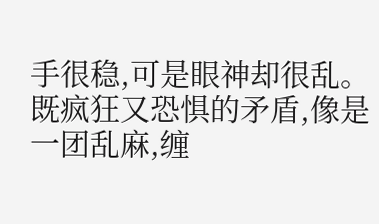手很稳,可是眼神却很乱。
既疯狂又恐惧的矛盾,像是一团乱麻,缠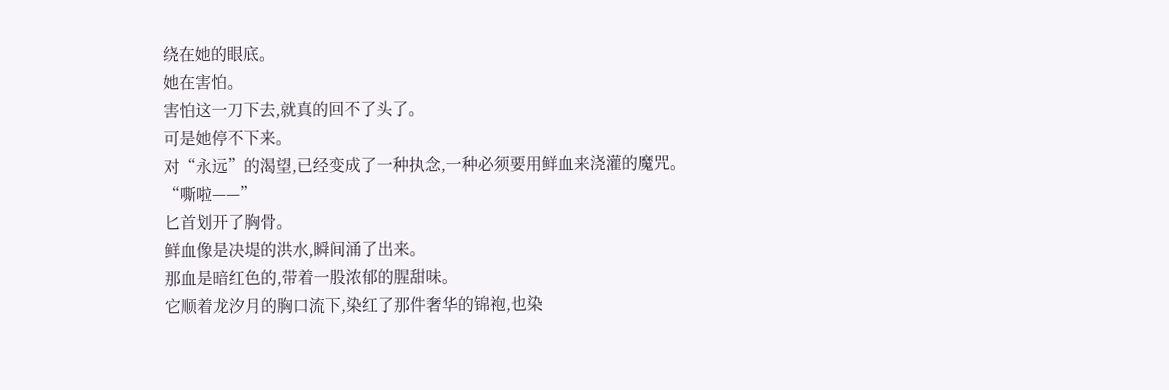绕在她的眼底。
她在害怕。
害怕这一刀下去,就真的回不了头了。
可是她停不下来。
对“永远”的渴望,已经变成了一种执念,一种必须要用鲜血来浇灌的魔咒。
“嘶啦——”
匕首划开了胸骨。
鲜血像是决堤的洪水,瞬间涌了出来。
那血是暗红色的,带着一股浓郁的腥甜味。
它顺着龙汐月的胸口流下,染红了那件奢华的锦袍,也染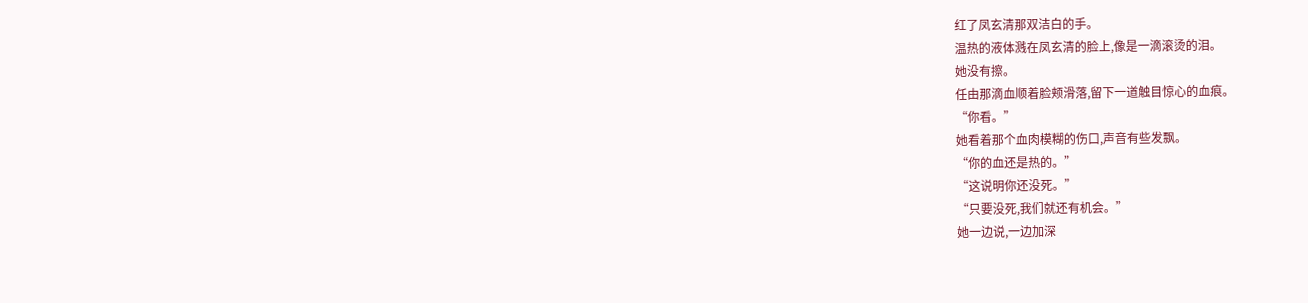红了凤玄清那双洁白的手。
温热的液体溅在凤玄清的脸上,像是一滴滚烫的泪。
她没有擦。
任由那滴血顺着脸颊滑落,留下一道触目惊心的血痕。
“你看。”
她看着那个血肉模糊的伤口,声音有些发飘。
“你的血还是热的。”
“这说明你还没死。”
“只要没死,我们就还有机会。”
她一边说,一边加深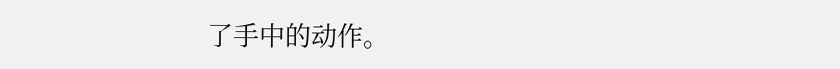了手中的动作。